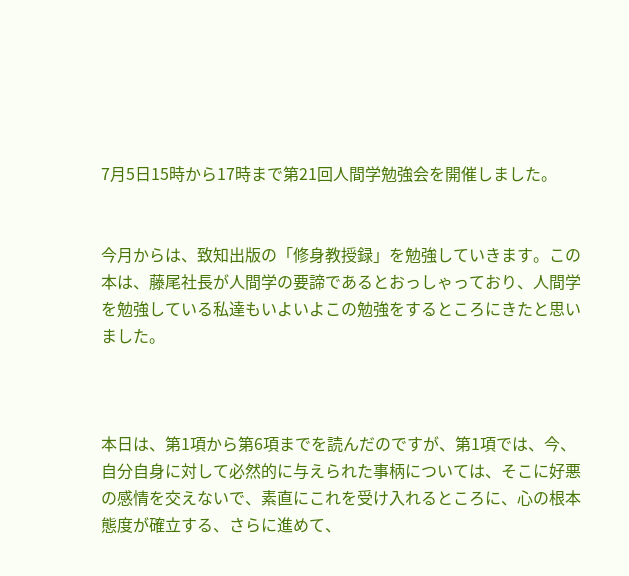7月5日15時から17時まで第21回人間学勉強会を開催しました。


今月からは、致知出版の「修身教授録」を勉強していきます。この本は、藤尾社長が人間学の要諦であるとおっしゃっており、人間学を勉強している私達もいよいよこの勉強をするところにきたと思いました。



本日は、第1項から第6項までを読んだのですが、第1項では、今、自分自身に対して必然的に与えられた事柄については、そこに好悪の感情を交えないで、素直にこれを受け入れるところに、心の根本態度が確立する、さらに進めて、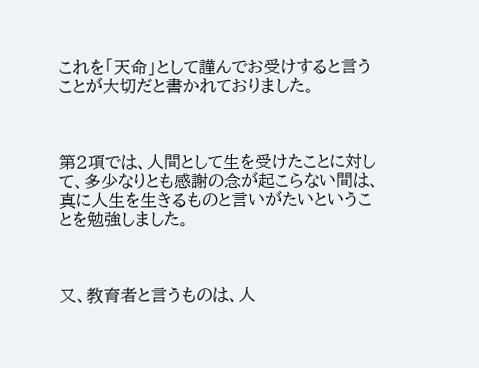これを「天命」として謹んでお受けすると言うことが大切だと書かれておりました。



第2項では、人間として生を受けたことに対して、多少なりとも感謝の念が起こらない間は、真に人生を生きるものと言いがたいということを勉強しました。



又、教育者と言うものは、人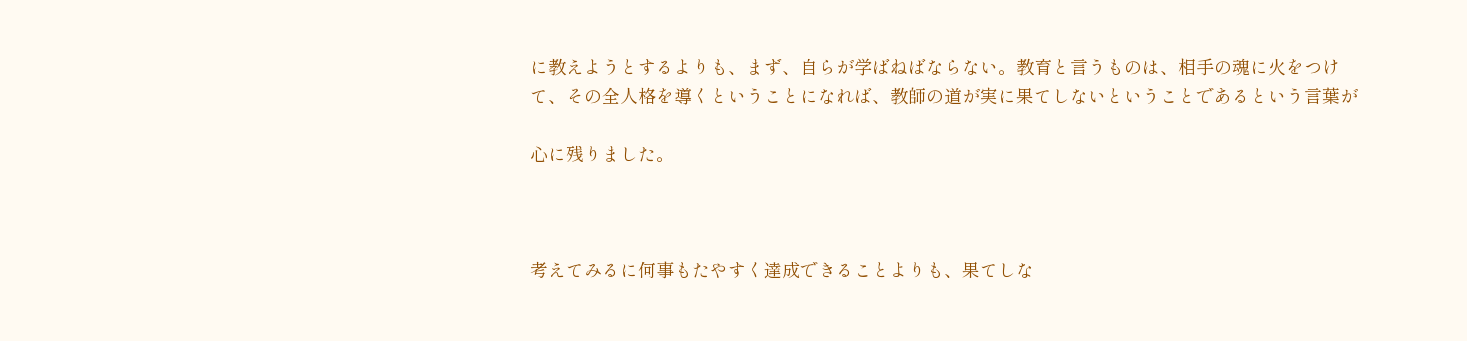に教えようとするよりも、まず、自らが学ばねばならない。教育と言うものは、相手の魂に火をつけて、その全人格を導くということになれば、教師の道が実に果てしないということであるという言葉が

心に残りました。



考えてみるに何事もたやすく達成できることよりも、果てしな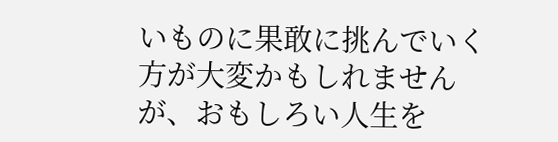いものに果敢に挑んでいく方が大変かもしれませんが、おもしろい人生を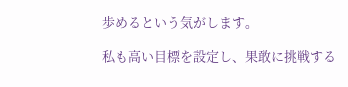歩めるという気がします。

私も高い目標を設定し、果敢に挑戦する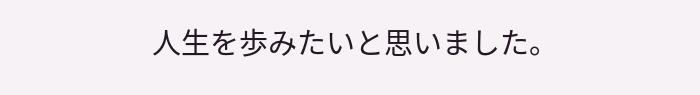人生を歩みたいと思いました。